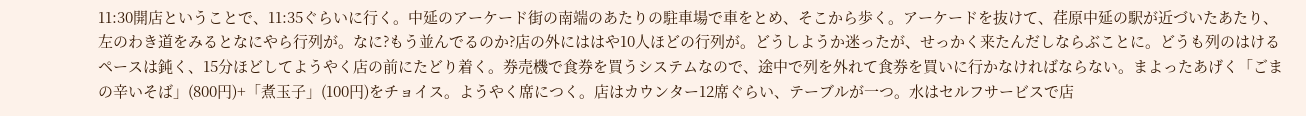11:30開店ということで、11:35ぐらいに行く。中延のアーケード街の南端のあたりの駐車場で車をとめ、そこから歩く。アーケードを抜けて、荏原中延の駅が近づいたあたり、左のわき道をみるとなにやら行列が。なに?もう並んでるのか?店の外にははや10人ほどの行列が。どうしようか迷ったが、せっかく来たんだしならぶことに。どうも列のはけるペースは鈍く、15分ほどしてようやく店の前にたどり着く。券売機で食券を買うシステムなので、途中で列を外れて食券を買いに行かなければならない。まよったあげく「ごまの辛いそば」(800円)+「煮玉子」(100円)をチョイス。ようやく席につく。店はカウンター12席ぐらい、テーブルが一つ。水はセルフサービスで店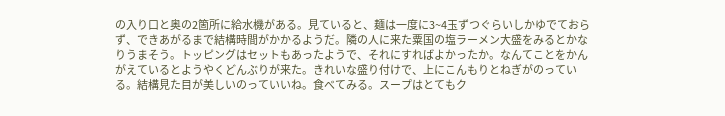の入り口と奥の2箇所に給水機がある。見ていると、麺は一度に3~4玉ずつぐらいしかゆでておらず、できあがるまで結構時間がかかるようだ。隣の人に来た粟国の塩ラーメン大盛をみるとかなりうまそう。トッピングはセットもあったようで、それにすればよかったか。なんてことをかんがえているとようやくどんぶりが来た。きれいな盛り付けで、上にこんもりとねぎがのっている。結構見た目が美しいのっていいね。食べてみる。スープはとてもク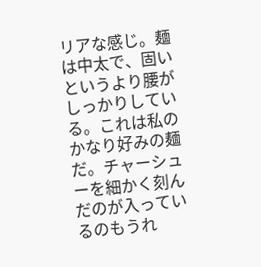リアな感じ。麺は中太で、固いというより腰がしっかりしている。これは私のかなり好みの麺だ。チャーシューを細かく刻んだのが入っているのもうれ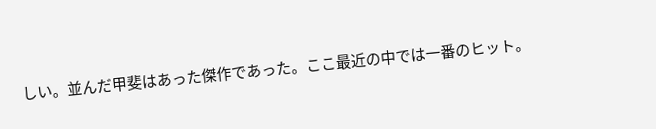しい。並んだ甲斐はあった傑作であった。ここ最近の中では一番のヒット。